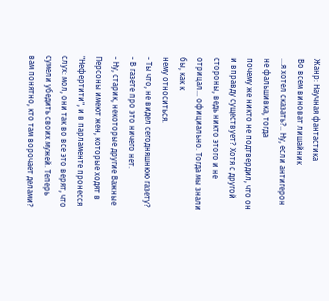Жанр: Научная фантастика
Во всем виноват лишайник
...я хотел сказать?.. Ну, если антигерон не фальшивка, тогда
почему же никто не подтвердил, что он и вправду существует? Хотя с другой
стороны, ведь никто этого и не отрицал... официально. Тогда мы знали бы, как к
нему относиться.
- Ты что, не видел сегодняшнюю газету?
- В газете про это ничего нет.
- Ну, старик, некоторые другие Важные Персоны имеют жен, которые ходят в
"Нефертити", и в парламенте пронесся слух: мол, они так во все это верят, что
сумели убедить своих мужей. Теперь вам понятно, кто там ворочает делами?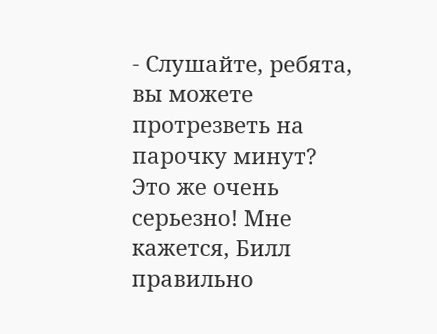- Слушайте, ребята, вы можете протрезветь на парочку минут? Это же очень
серьезно! Мне кажется, Билл правильно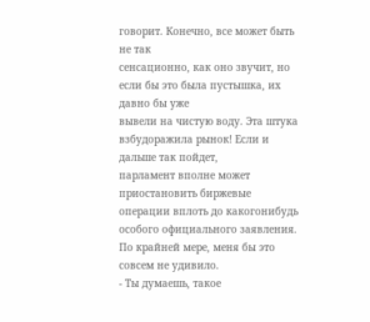говорит. Конечно, все может быть не так
сенсационно, как оно звучит, но если бы это была пустышка, их давно бы уже
вывели на чистую воду. Эта штука взбудоражила рынок! Если и дальше так пойдет,
парламент вполне может приостановить биржевые операции вплоть до какогонибудь
особого официального заявления. По крайней мере, меня бы это совсем не удивило.
- Ты думаешь, такое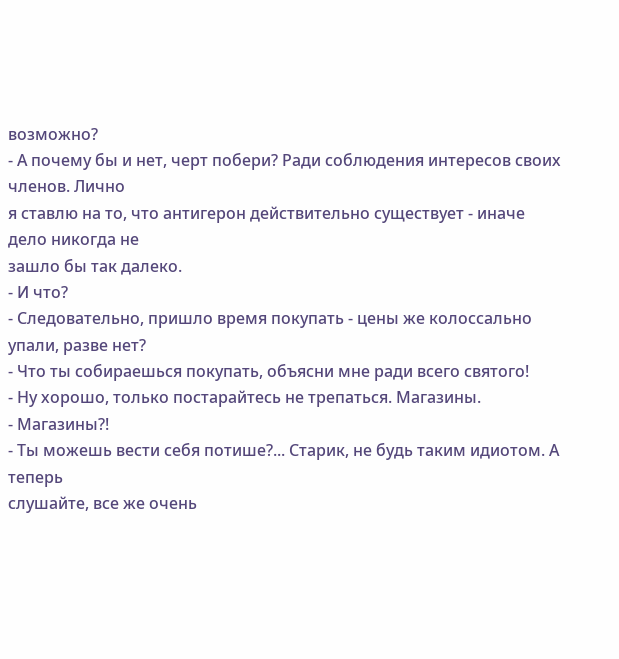возможно?
- А почему бы и нет, черт побери? Ради соблюдения интересов своих членов. Лично
я ставлю на то, что антигерон действительно существует - иначе дело никогда не
зашло бы так далеко.
- И что?
- Следовательно, пришло время покупать - цены же колоссально упали, разве нет?
- Что ты собираешься покупать, объясни мне ради всего святого!
- Ну хорошо, только постарайтесь не трепаться. Магазины.
- Магазины?!
- Ты можешь вести себя потише?... Старик, не будь таким идиотом. А теперь
слушайте, все же очень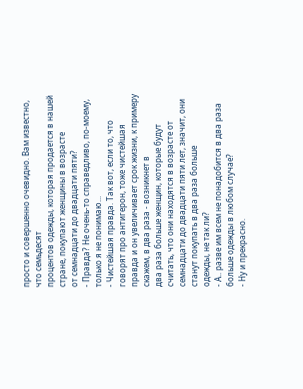просто и совершенно очевидно. Вам известно, что семьдесят
процентов одежды, которая продается в нашей стране, покупают женщины в возрасте
от семнадцати до двадцати пяти?
- Правда? Не очень-то справедливо, по-моему, только я не понимаю...
- Чистейшая правда. Так вот, если то, что говорят про антигерон, тоже чистейшая
правда и он увеличивает срок жизни, к примеру скажем, в два раза - возникнет в
два раза больше женщин, которые будут считать, что они находятся в возрасте от
семнадцати до двадцати пяти лет, значит, они станут покупать в два раза больше
одежды, не так ли?
- А.. разве им всем не понадобится в два раза больше одежды в любом случае?
- Ну и прекрасно.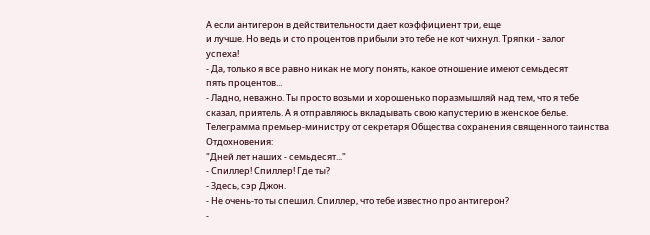А если антигерон в действительности дает коэффициент три, еще
и лучше. Но ведь и сто процентов прибыли это тебе не кот чихнул. Тряпки - залог
успеха!
- Да, только я все равно никак не могу понять, какое отношение имеют семьдесят
пять процентов...
- Ладно, неважно. Ты просто возьми и хорошенько поразмышляй над тем, что я тебе
сказал, приятель. А я отправляюсь вкладывать свою капустерию в женское белье.
Телеграмма премьер-министру от секретаря Общества сохранения священного таинства
Отдохновения:
"Дней лет наших - семьдесят..."
- Спиллер! Спиллер! Где ты?
- Здесь, сэр Джон.
- Не очень-то ты спешил. Спиллер, что тебе известно про антигерон?
-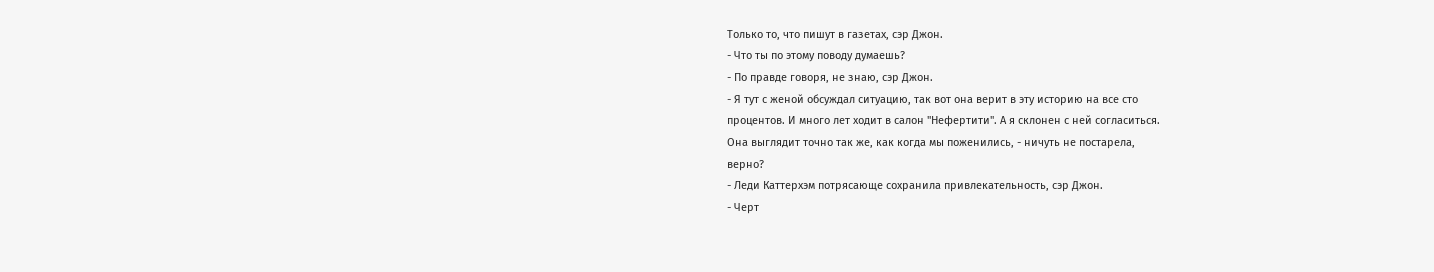Только то, что пишут в газетах, сэр Джон.
- Что ты по этому поводу думаешь?
- По правде говоря, не знаю, сэр Джон.
- Я тут с женой обсуждал ситуацию, так вот она верит в эту историю на все сто
процентов. И много лет ходит в салон "Нефертити". А я склонен с ней согласиться.
Она выглядит точно так же, как когда мы поженились, - ничуть не постарела,
верно?
- Леди Каттерхэм потрясающе сохранила привлекательность, сэр Джон.
- Черт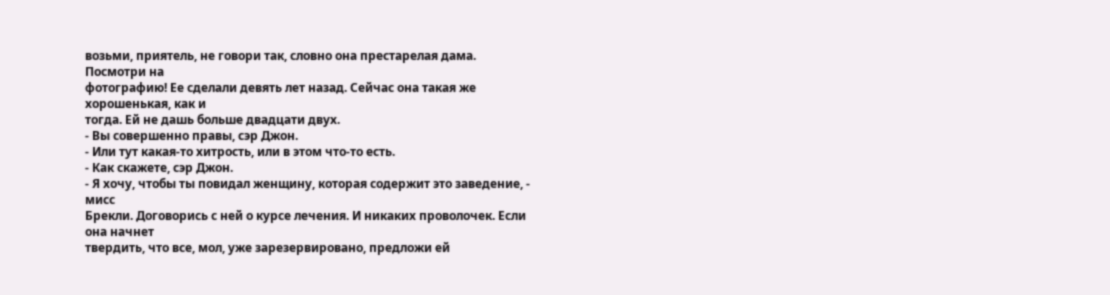возьми, приятель, не говори так, словно она престарелая дама. Посмотри на
фотографию! Ее сделали девять лет назад. Сейчас она такая же хорошенькая, как и
тогда. Ей не дашь больше двадцати двух.
- Вы совершенно правы, сэр Джон.
- Или тут какая-то хитрость, или в этом что-то есть.
- Как скажете, сэр Джон.
- Я хочу, чтобы ты повидал женщину, которая содержит это заведение, - мисс
Брекли. Договорись с ней о курсе лечения. И никаких проволочек. Если она начнет
твердить, что все, мол, уже зарезервировано, предложи ей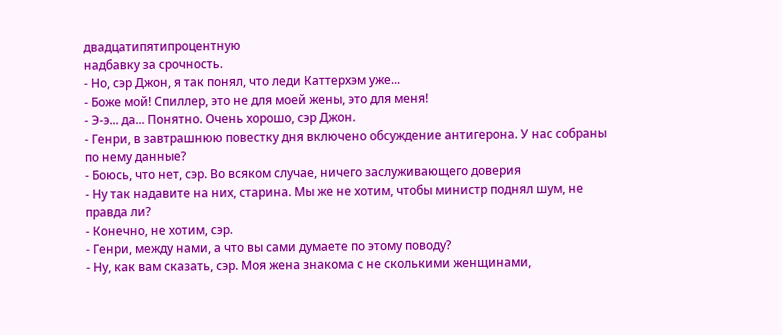двадцатипятипроцентную
надбавку за срочность.
- Но, сэр Джон, я так понял, что леди Каттерхэм уже...
- Боже мой! Спиллер, это не для моей жены, это для меня!
- Э-э... да... Понятно. Очень хорошо, сэр Джон.
- Генри, в завтрашнюю повестку дня включено обсуждение антигерона. У нас собраны
по нему данные?
- Боюсь, что нет, сэр. Во всяком случае, ничего заслуживающего доверия
- Ну так надавите на них, старина. Мы же не хотим, чтобы министр поднял шум, не
правда ли?
- Конечно, не хотим, сэр.
- Генри, между нами, а что вы сами думаете по этому поводу?
- Ну, как вам сказать, сэр. Моя жена знакома с не сколькими женщинами,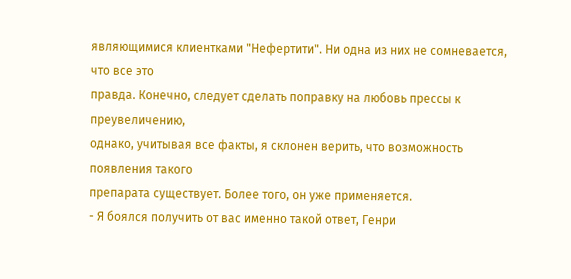являющимися клиентками "Нефертити". Ни одна из них не сомневается, что все это
правда. Конечно, следует сделать поправку на любовь прессы к преувеличению,
однако, учитывая все факты, я склонен верить, что возможность появления такого
препарата существует. Более того, он уже применяется.
- Я боялся получить от вас именно такой ответ, Генри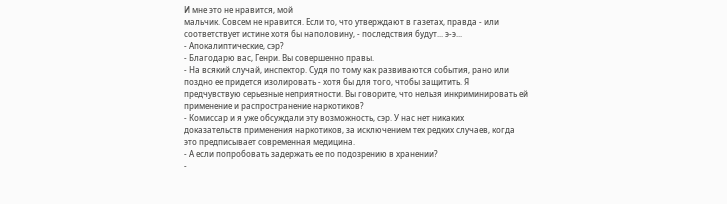И мне это не нравится, мой
мальчик. Совсем не нравится. Если то, что утверждают в газетах, правда - или
соответствует истине хотя бы наполовину, - последствия будут... э-э...
- Апокалиптические, сэр?
- Благодарю вас, Генри. Вы совершенно правы.
- На всякий случай, инспектор. Судя по тому как развиваются события, рано или
поздно ее придется изолировать - хотя бы для того, чтобы защитить. Я
предчувствую серьезные неприятности. Вы говорите, что нельзя инкриминировать ей
применение и распространение наркотиков?
- Комиссар и я уже обсуждали эту возможность, сэр. У нас нет никаких
доказательств применения наркотиков, за исключением тех редких случаев, когда
это предписывает современная медицина.
- А если попробовать задержать ее по подозрению в хранении?
-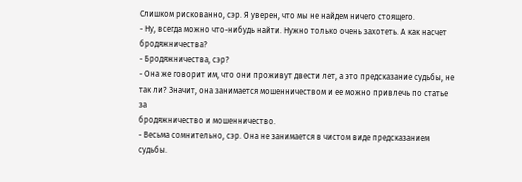Слишком рискованно, сэр. Я уверен, что мы не найдем ничего стоящего.
- Ну, всегда можно что-нибудь найти. Нужно только очень захотеть. А как насчет
бродяжничества?
- Бродяжничества, сэр?
- Она же говорит им, что они проживут двести лет, а это предсказание судьбы, не
так ли? Значит, она занимается мошенничеством и ее можно привлечь по статье за
бродяжничество и мошенничество.
- Весьма сомнительно, сэр. Она не занимается в чистом виде предсказанием судьбы.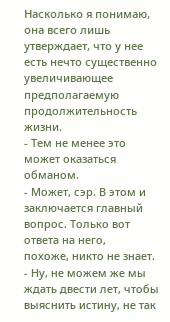Насколько я понимаю, она всего лишь утверждает, что у нее есть нечто существенно
увеличивающее предполагаемую продолжительность жизни.
- Тем не менее это может оказаться обманом.
- Может, сэр. В этом и заключается главный вопрос. Только вот ответа на него,
похоже, никто не знает.
- Ну, не можем же мы ждать двести лет, чтобы выяснить истину, не так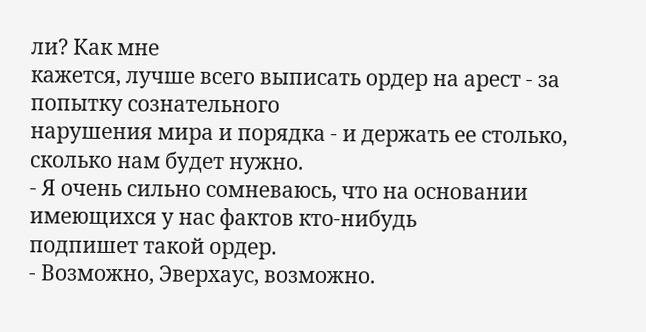ли? Как мне
кажется, лучше всего выписать ордер на арест - за попытку сознательного
нарушения мира и порядка - и держать ее столько, сколько нам будет нужно.
- Я очень сильно сомневаюсь, что на основании имеющихся у нас фактов кто-нибудь
подпишет такой ордер.
- Возможно, Эверхаус, возможно.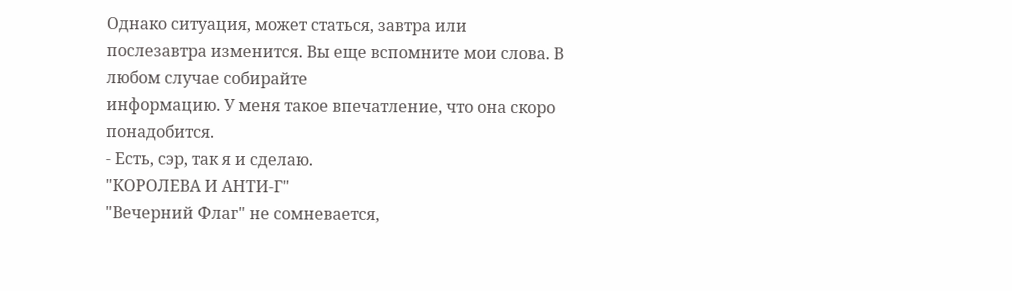Однако ситуация, может статься, завтра или
послезавтра изменится. Вы еще вспомните мои слова. В любом случае собирайте
информацию. У меня такое впечатление, что она скоро понадобится.
- Есть, сэр, так я и сделаю.
"КОРОЛЕВА И АНТИ-Г"
"Вечерний Флаг" не сомневается,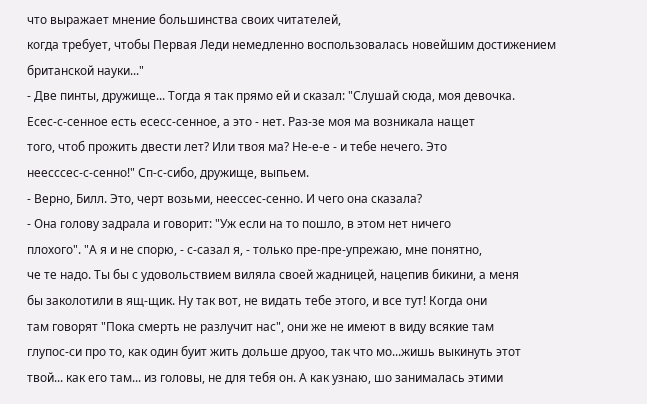что выражает мнение большинства своих читателей,
когда требует, чтобы Первая Леди немедленно воспользовалась новейшим достижением
британской науки..."
- Две пинты, дружище... Тогда я так прямо ей и сказал: "Слушай сюда, моя девочка.
Есес-с-сенное есть есесс-сенное, а это - нет. Раз-зе моя ма возникала нащет
того, чтоб прожить двести лет? Или твоя ма? Не-е-е - и тебе нечего. Это
неесссес-с-сенно!" Сп-с-сибо, дружище, выпьем.
- Верно, Билл. Это, черт возьми, неессес-сенно. И чего она сказала?
- Она голову задрала и говорит: "Уж если на то пошло, в этом нет ничего
плохого". "А я и не спорю, - с-сазал я, - только пре-пре-упрежаю, мне понятно,
че те надо. Ты бы с удовольствием виляла своей жадницей, нацепив бикини, а меня
бы заколотили в ящ-щик. Ну так вот, не видать тебе этого, и все тут! Когда они
там говорят "Пока смерть не разлучит нас", они же не имеют в виду всякие там
глупос-си про то, как один буит жить дольше друоо, так что мо...жишь выкинуть этот
твой... как его там... из головы, не для тебя он. А как узнаю, шо занималась этими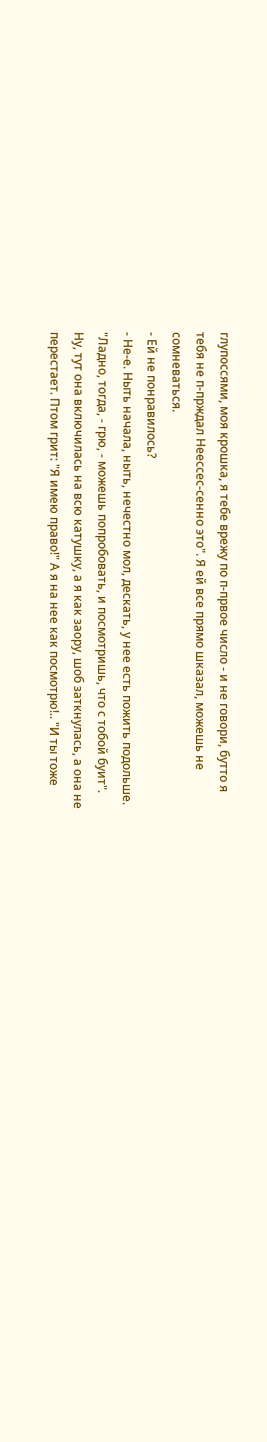глупоссями, моя крошка, я тебе врежу по п-првое число - и не говори, бутто я
тебя не п-прждал Неессес-сенно это". Я ей все прямо шказал, можешь не
сомневаться.
- Ей не понравилось?
- Не-е. Ныть начала, ныть, нечестно мол, дескать, у нее есть пожить подольше.
"Ладно, тогда, - грю, - можешь попробовать, и посмотришь, что с тобой буит".
Ну, тут она включилась на всю катушку, а я как заору, шоб заткнулась, а она не
перестает. Птом грит: "Я имею право!" А я на нее как посмотрю!.. "И ты тоже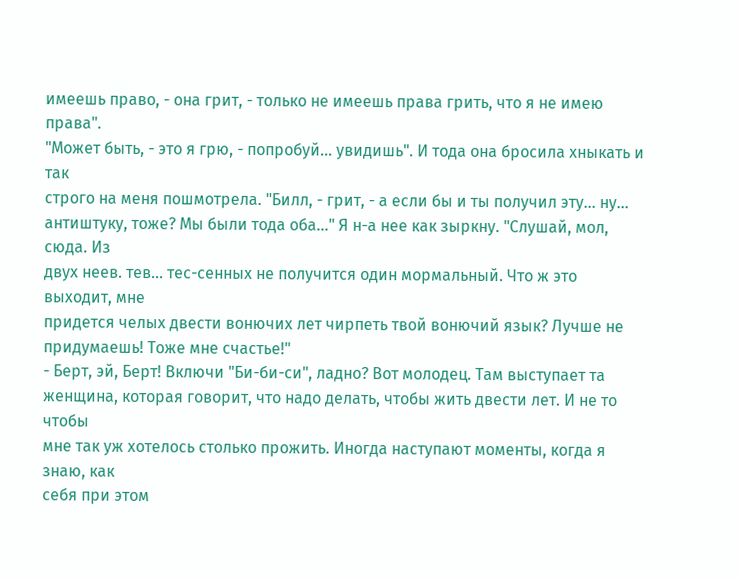имеешь право, - она грит, - только не имеешь права грить, что я не имею права".
"Может быть, - это я грю, - попробуй... увидишь". И тода она бросила хныкать и так
строго на меня пошмотрела. "Билл, - грит, - а если бы и ты получил эту... ну...
антиштуку, тоже? Мы были тода оба..." Я н-а нее как зыркну. "Слушай, мол, сюда. Из
двух неев. тев... тес-сенных не получится один мормальный. Что ж это выходит, мне
придется челых двести вонючих лет чирпеть твой вонючий язык? Лучше не
придумаешь! Тоже мне счастье!"
- Берт, эй, Берт! Включи "Би-би-си", ладно? Вот молодец. Там выступает та
женщина, которая говорит, что надо делать, чтобы жить двести лет. И не то чтобы
мне так уж хотелось столько прожить. Иногда наступают моменты, когда я знаю, как
себя при этом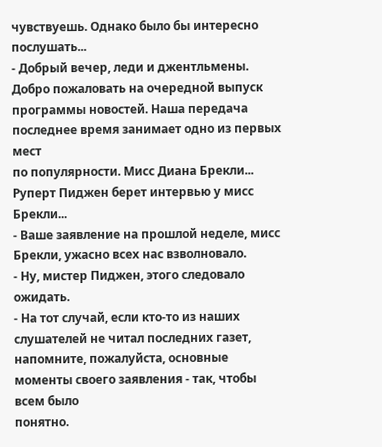чувствуешь. Однако было бы интересно послушать...
- Добрый вечер, леди и джентльмены. Добро пожаловать на очередной выпуск
программы новостей. Наша передача последнее время занимает одно из первых мест
по популярности. Мисс Диана Брекли... Руперт Пиджен берет интервью у мисс Брекли...
- Ваше заявление на прошлой неделе, мисс Брекли, ужасно всех нас взволновало.
- Ну, мистер Пиджен, этого следовало ожидать.
- На тот случай, если кто-то из наших слушателей не читал последних газет,
напомните, пожалуйста, основные моменты своего заявления - так, чтобы всем было
понятно.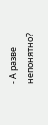- А разве непонятно?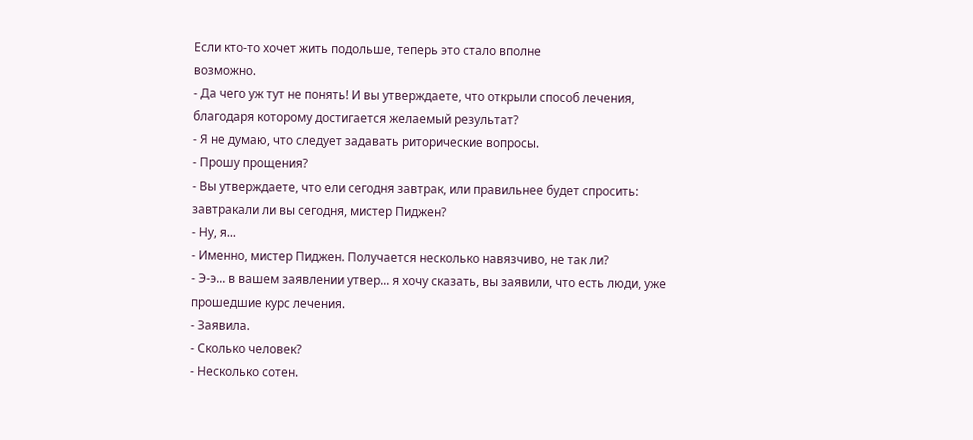Если кто-то хочет жить подольше, теперь это стало вполне
возможно.
- Да чего уж тут не понять! И вы утверждаете, что открыли способ лечения,
благодаря которому достигается желаемый результат?
- Я не думаю, что следует задавать риторические вопросы.
- Прошу прощения?
- Вы утверждаете, что ели сегодня завтрак, или правильнее будет спросить:
завтракали ли вы сегодня, мистер Пиджен?
- Ну, я...
- Именно, мистер Пиджен. Получается несколько навязчиво, не так ли?
- Э-э... в вашем заявлении утвер... я хочу сказать, вы заявили, что есть люди, уже
прошедшие курс лечения.
- Заявила.
- Сколько человек?
- Несколько сотен.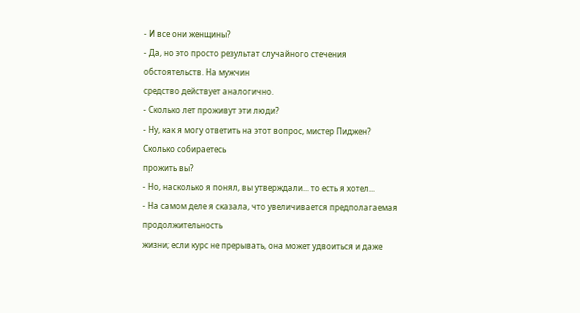- И все они женщины?
- Да, но это просто результат случайного стечения обстоятельств. На мужчин
средство действует аналогично.
- Сколько лет проживут эти люди?
- Ну, как я могу ответить на этот вопрос, мистер Пиджен? Сколько собираетесь
прожить вы?
- Но, насколько я понял, вы утверждали... то есть я хотел...
- На самом деле я сказала, что увеличивается предполагаемая продолжительность
жизни; если курс не прерывать, она может удвоиться и даже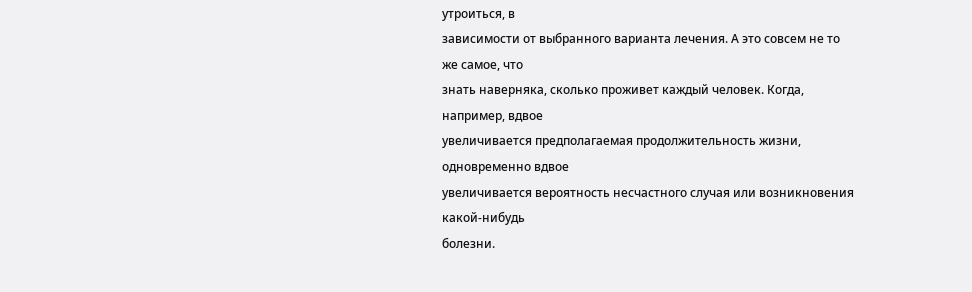утроиться, в
зависимости от выбранного варианта лечения. А это совсем не то же самое, что
знать наверняка, сколько проживет каждый человек. Когда, например, вдвое
увеличивается предполагаемая продолжительность жизни, одновременно вдвое
увеличивается вероятность несчастного случая или возникновения какой-нибудь
болезни.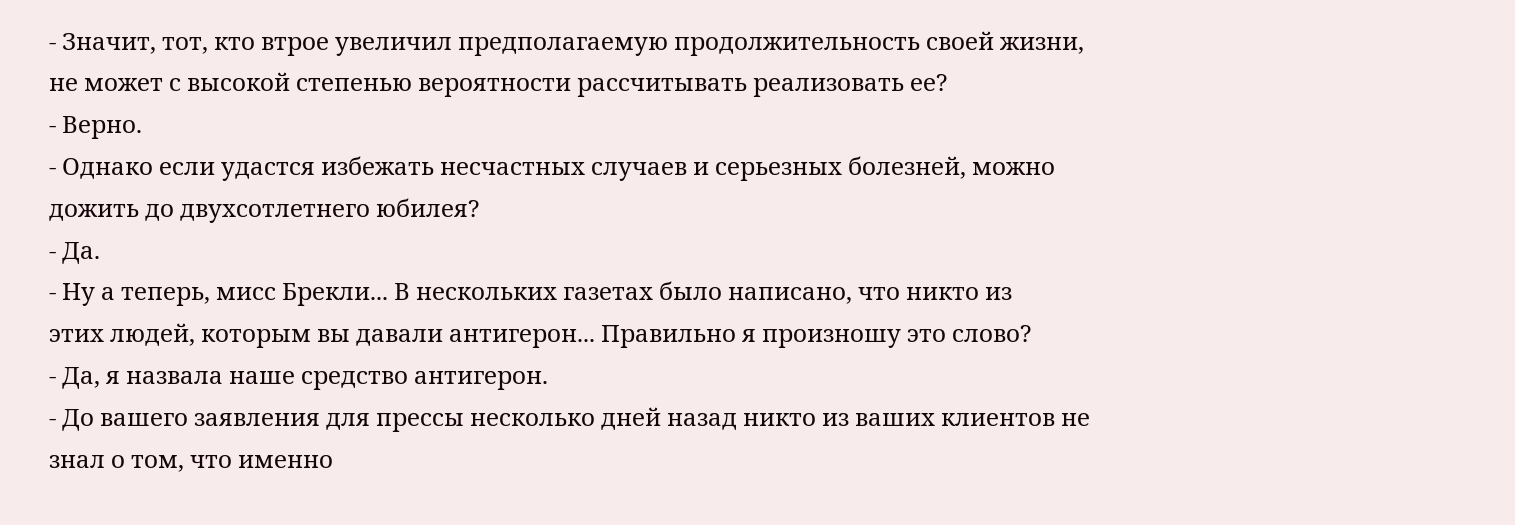- Значит, тот, кто втрое увеличил предполагаемую продолжительность своей жизни,
не может с высокой степенью вероятности рассчитывать реализовать ее?
- Верно.
- Однако если удастся избежать несчастных случаев и серьезных болезней, можно
дожить до двухсотлетнего юбилея?
- Да.
- Ну а теперь, мисс Брекли... В нескольких газетах было написано, что никто из
этих людей, которым вы давали антигерон... Правильно я произношу это слово?
- Да, я назвала наше средство антигерон.
- До вашего заявления для прессы несколько дней назад никто из ваших клиентов не
знал о том, что именно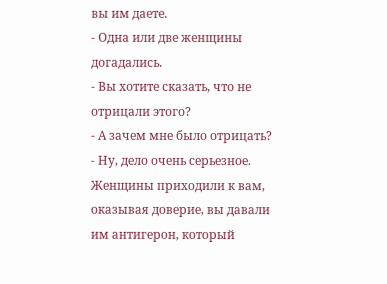вы им даете.
- Одна или две женщины догадались.
- Вы хотите сказать, что не отрицали этого?
- А зачем мне было отрицать?
- Ну, дело очень серьезное. Женщины приходили к вам, оказывая доверие, вы давали
им антигерон, который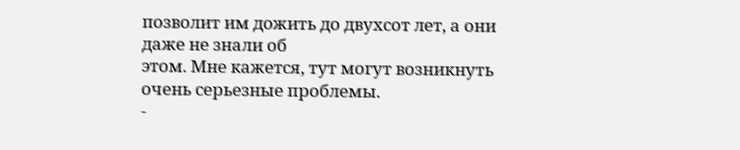позволит им дожить до двухсот лет, а они даже не знали об
этом. Мне кажется, тут могут возникнуть очень серьезные проблемы.
-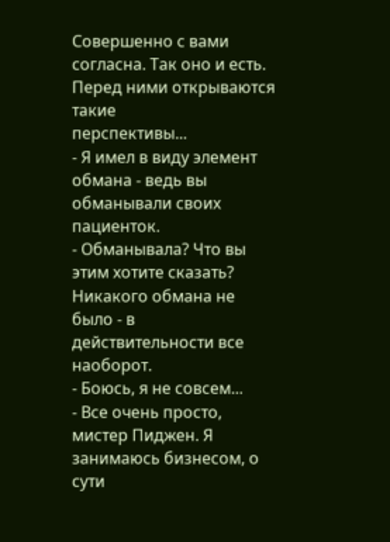Совершенно с вами согласна. Так оно и есть. Перед ними открываются такие
перспективы...
- Я имел в виду элемент обмана - ведь вы обманывали своих пациенток.
- Обманывала? Что вы этим хотите сказать? Никакого обмана не было - в
действительности все наоборот.
- Боюсь, я не совсем...
- Все очень просто, мистер Пиджен. Я занимаюсь бизнесом, о сути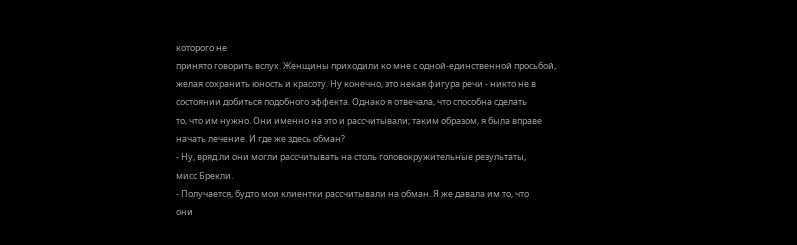которого не
принято говорить вслух. Женщины приходили ко мне с одной-единственной просьбой,
желая сохранить юность и красоту. Ну конечно, это некая фигура речи - никто не в
состоянии добиться подобного эффекта. Однако я отвечала, что способна сделать
то, что им нужно. Они именно на это и рассчитывали; таким образом, я была вправе
начать лечение. И где же здесь обман?
- Ну, вряд ли они могли рассчитывать на столь головокружительные результаты,
мисс Брекли.
- Получается, будто мои клиентки рассчитывали на обман. Я же давала им то, что
они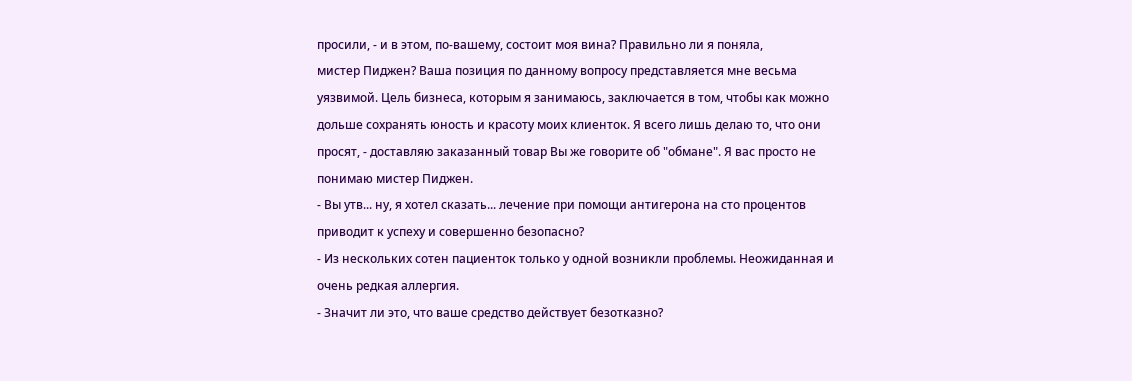просили, - и в этом, по-вашему, состоит моя вина? Правильно ли я поняла,
мистер Пиджен? Ваша позиция по данному вопросу представляется мне весьма
уязвимой. Цель бизнеса, которым я занимаюсь, заключается в том, чтобы как можно
дольше сохранять юность и красоту моих клиенток. Я всего лишь делаю то, что они
просят, - доставляю заказанный товар Вы же говорите об "обмане". Я вас просто не
понимаю мистер Пиджен.
- Вы утв... ну, я хотел сказать... лечение при помощи антигерона на сто процентов
приводит к успеху и совершенно безопасно?
- Из нескольких сотен пациенток только у одной возникли проблемы. Неожиданная и
очень редкая аллергия.
- Значит ли это, что ваше средство действует безотказно?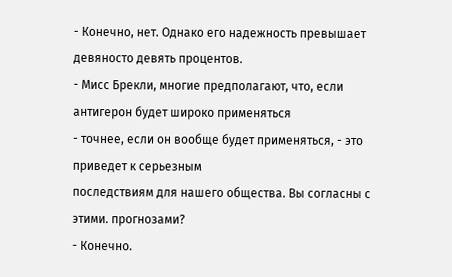- Конечно, нет. Однако его надежность превышает девяносто девять процентов.
- Мисс Брекли, многие предполагают, что, если антигерон будет широко применяться
- точнее, если он вообще будет применяться, - это приведет к серьезным
последствиям для нашего общества. Вы согласны с этими. прогнозами?
- Конечно.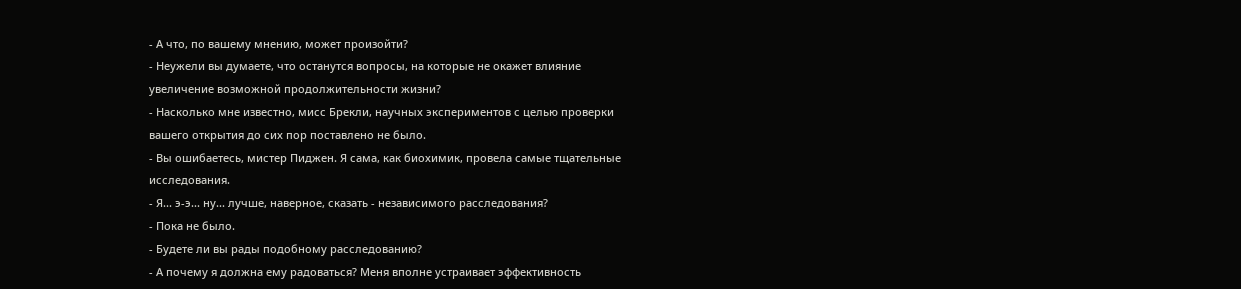- А что, по вашему мнению, может произойти?
- Неужели вы думаете, что останутся вопросы, на которые не окажет влияние
увеличение возможной продолжительности жизни?
- Насколько мне известно, мисс Брекли, научных экспериментов с целью проверки
вашего открытия до сих пор поставлено не было.
- Вы ошибаетесь, мистер Пиджен. Я сама, как биохимик, провела самые тщательные
исследования.
- Я... э-э... ну... лучше, наверное, сказать - независимого расследования?
- Пока не было.
- Будете ли вы рады подобному расследованию?
- А почему я должна ему радоваться? Меня вполне устраивает эффективность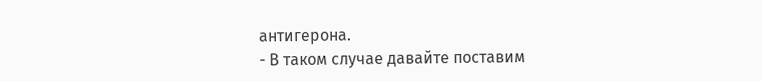антигерона.
- В таком случае давайте поставим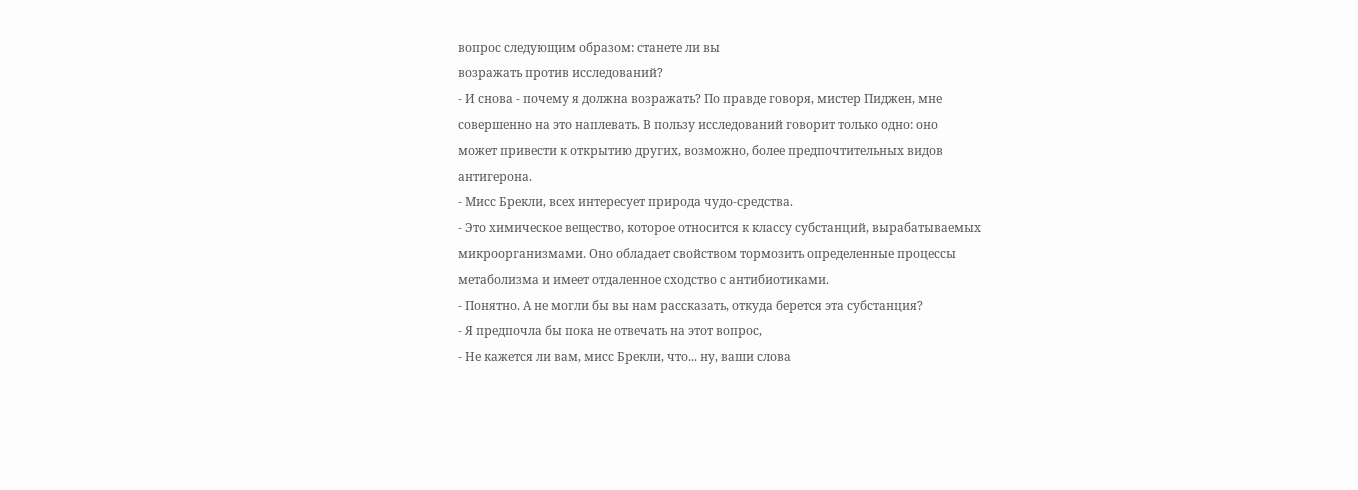вопрос следующим образом: станете ли вы
возражать против исследований?
- И снова - почему я должна возражать? По правде говоря, мистер Пиджен, мне
совершенно на это наплевать. В пользу исследований говорит только одно: оно
может привести к открытию других, возможно, более предпочтительных видов
антигерона.
- Мисс Брекли, всех интересует природа чудо-средства.
- Это химическое вещество, которое относится к классу субстанций, вырабатываемых
микроорганизмами. Оно обладает свойством тормозить определенные процессы
метаболизма и имеет отдаленное сходство с антибиотиками.
- Понятно. А не могли бы вы нам рассказать, откуда берется эта субстанция?
- Я предпочла бы пока не отвечать на этот вопрос,
- Не кажется ли вам, мисс Брекли, что... ну, ваши слова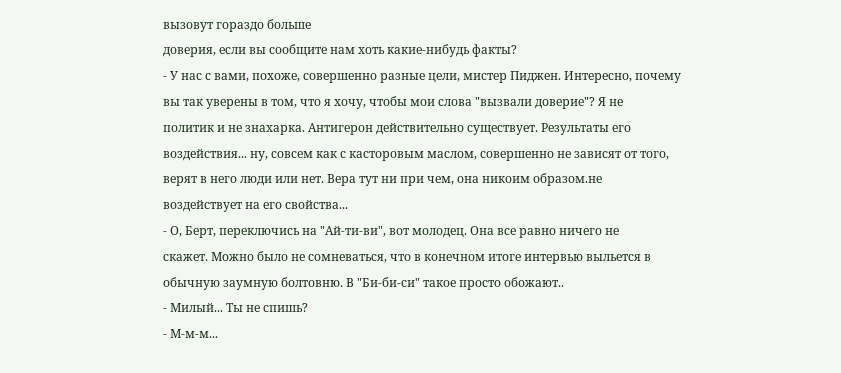вызовут гораздо больше
доверия, если вы сообщите нам хоть какие-нибудь факты?
- У нас с вами, похоже, совершенно разные цели, мистер Пиджен. Интересно, почему
вы так уверены в том, что я хочу, чтобы мои слова "вызвали доверие"? Я не
политик и не знахарка. Антигерон действительно существует. Результаты его
воздействия... ну, совсем как с касторовым маслом, совершенно не зависят от того,
верят в него люди или нет. Вера тут ни при чем, она никоим образом.не
воздействует на его свойства...
- О, Берт, переключись на "Ай-ти-ви", вот молодец. Она все равно ничего не
скажет. Можно было не сомневаться, что в конечном итоге интервью выльется в
обычную заумную болтовню. В "Би-би-си" такое просто обожают..
- Милый... Ты не спишь?
- М-м-м...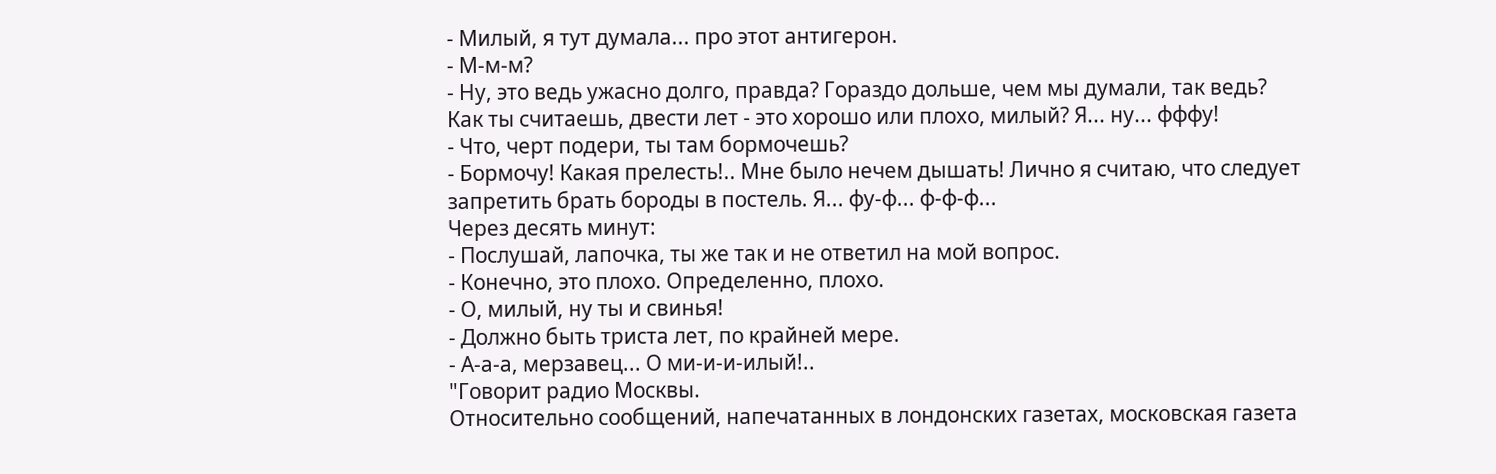- Милый, я тут думала... про этот антигерон.
- М-м-м?
- Ну, это ведь ужасно долго, правда? Гораздо дольше, чем мы думали, так ведь?
Как ты считаешь, двести лет - это хорошо или плохо, милый? Я... ну... фффу!
- Что, черт подери, ты там бормочешь?
- Бормочу! Какая прелесть!.. Мне было нечем дышать! Лично я считаю, что следует
запретить брать бороды в постель. Я... фу-ф... ф-ф-ф...
Через десять минут:
- Послушай, лапочка, ты же так и не ответил на мой вопрос.
- Конечно, это плохо. Определенно, плохо.
- О, милый, ну ты и свинья!
- Должно быть триста лет, по крайней мере.
- А-а-а, мерзавец... О ми-и-и-илый!..
"Говорит радио Москвы.
Относительно сообщений, напечатанных в лондонских газетах, московская газета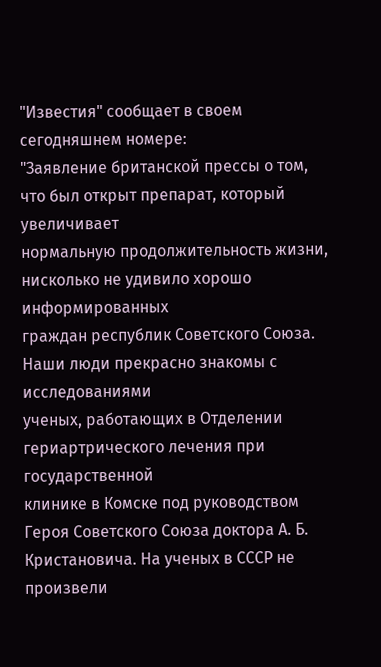"Известия" сообщает в своем сегодняшнем номере:
"Заявление британской прессы о том, что был открыт препарат, который увеличивает
нормальную продолжительность жизни, нисколько не удивило хорошо информированных
граждан республик Советского Союза. Наши люди прекрасно знакомы с исследованиями
ученых, работающих в Отделении гериартрического лечения при государственной
клинике в Комске под руководством Героя Советского Союза доктора А. Б.
Кристановича. На ученых в СССР не произвели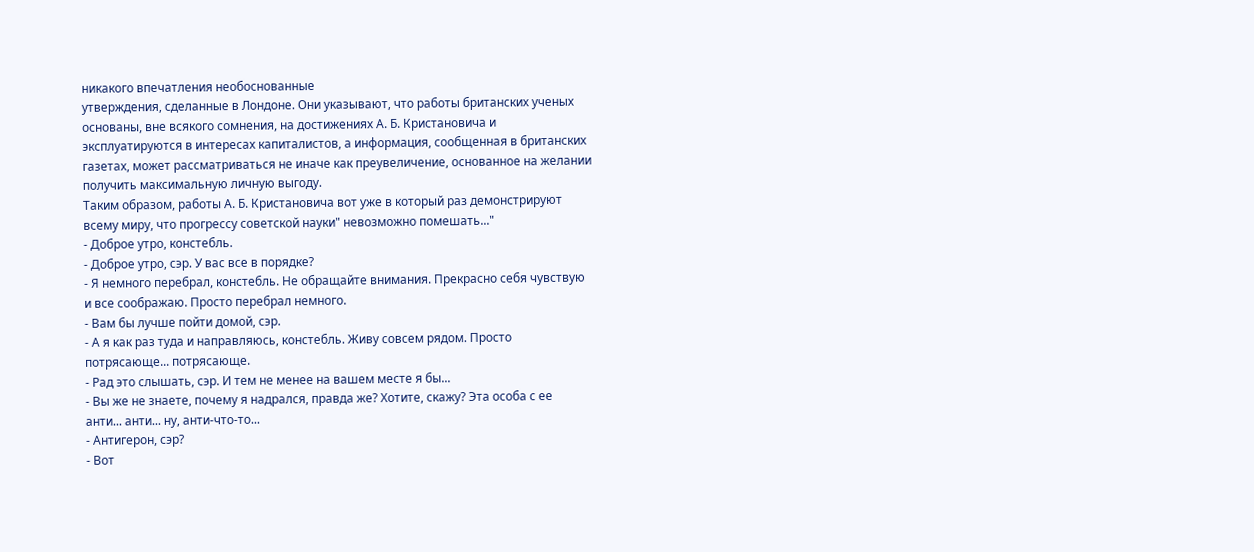никакого впечатления необоснованные
утверждения, сделанные в Лондоне. Они указывают, что работы британских ученых
основаны, вне всякого сомнения, на достижениях А. Б. Кристановича и
эксплуатируются в интересах капиталистов, а информация, сообщенная в британских
газетах, может рассматриваться не иначе как преувеличение, основанное на желании
получить максимальную личную выгоду.
Таким образом, работы А. Б. Кристановича вот уже в который раз демонстрируют
всему миру, что прогрессу советской науки" невозможно помешать..."
- Доброе утро, констебль.
- Доброе утро, сэр. У вас все в порядке?
- Я немного перебрал, констебль. Не обращайте внимания. Прекрасно себя чувствую
и все соображаю. Просто перебрал немного.
- Вам бы лучше пойти домой, сэр.
- А я как раз туда и направляюсь, констебль. Живу совсем рядом. Просто
потрясающе... потрясающе.
- Рад это слышать, сэр. И тем не менее на вашем месте я бы...
- Вы же не знаете, почему я надрался, правда же? Хотите, скажу? Эта особа с ее
анти... анти... ну, анти-что-то...
- Антигерон, сэр?
- Вот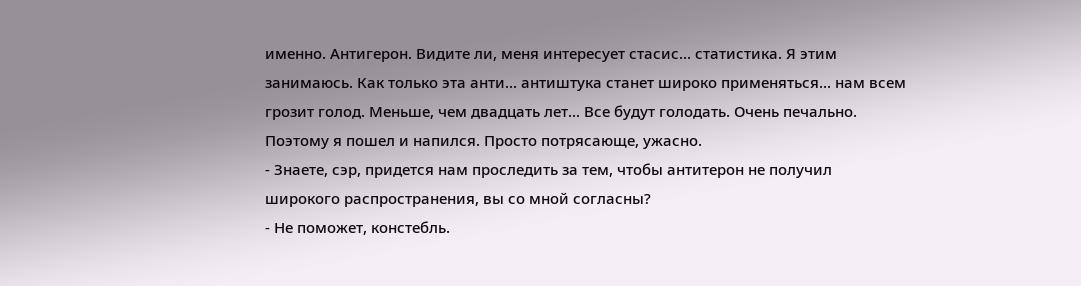именно. Антигерон. Видите ли, меня интересует стасис... статистика. Я этим
занимаюсь. Как только эта анти... антиштука станет широко применяться... нам всем
грозит голод. Меньше, чем двадцать лет... Все будут голодать. Очень печально.
Поэтому я пошел и напился. Просто потрясающе, ужасно.
- Знаете, сэр, придется нам проследить за тем, чтобы антитерон не получил
широкого распространения, вы со мной согласны?
- Не поможет, констебль.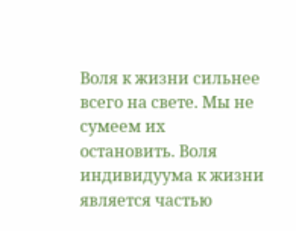Воля к жизни сильнее всего на свете. Мы не сумеем их
остановить. Воля индивидуума к жизни является частью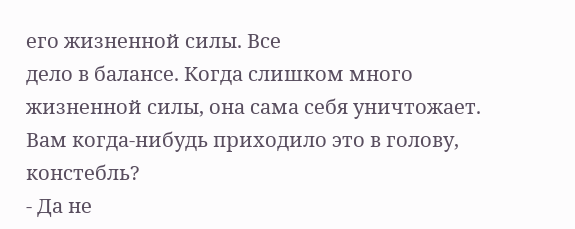его жизненной силы. Все
дело в балансе. Когда слишком много жизненной силы, она сама себя уничтожает.
Вам когда-нибудь приходило это в голову, констебль?
- Да не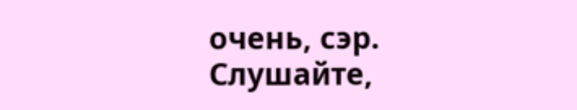очень, сэр. Слушайте,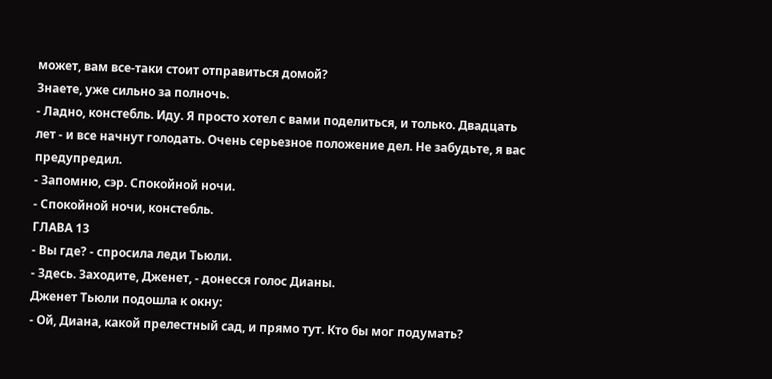может, вам все-таки стоит отправиться домой?
Знаете, уже сильно за полночь.
- Ладно, констебль. Иду. Я просто хотел с вами поделиться, и только. Двадцать
лет - и все начнут голодать. Очень серьезное положение дел. Не забудьте, я вас
предупредил.
- Запомню, сэр. Спокойной ночи.
- Спокойной ночи, констебль.
ГЛАВА 13
- Вы где? - спросила леди Тьюли.
- Здесь. Заходите, Дженет, - донесся голос Дианы.
Дженет Тьюли подошла к окну:
- Ой, Диана, какой прелестный сад, и прямо тут. Кто бы мог подумать?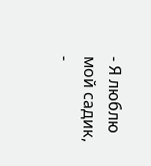- Я люблю мой садик, -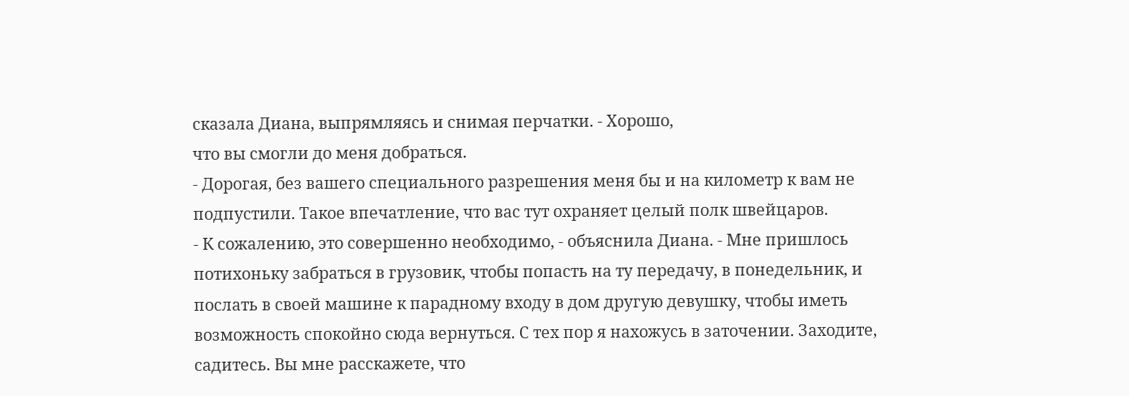сказала Диана, выпрямляясь и снимая перчатки. - Хорошо,
что вы смогли до меня добраться.
- Дорогая, без вашего специального разрешения меня бы и на километр к вам не
подпустили. Такое впечатление, что вас тут охраняет целый полк швейцаров.
- К сожалению, это совершенно необходимо, - объяснила Диана. - Мне пришлось
потихоньку забраться в грузовик, чтобы попасть на ту передачу, в понедельник, и
послать в своей машине к парадному входу в дом другую девушку, чтобы иметь
возможность спокойно сюда вернуться. С тех пор я нахожусь в заточении. Заходите,
садитесь. Вы мне расскажете, что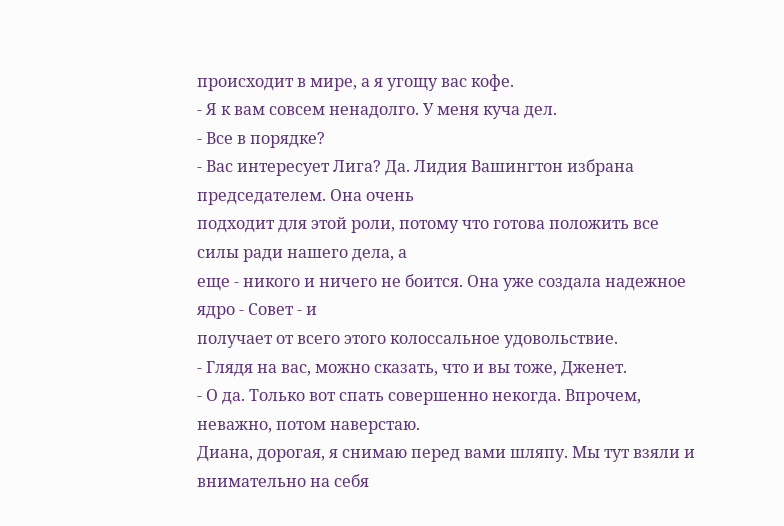происходит в мире, а я угощу вас кофе.
- Я к вам совсем ненадолго. У меня куча дел.
- Все в порядке?
- Вас интересует Лига? Да. Лидия Вашингтон избрана председателем. Она очень
подходит для этой роли, потому что готова положить все силы ради нашего дела, а
еще - никого и ничего не боится. Она уже создала надежное ядро - Совет - и
получает от всего этого колоссальное удовольствие.
- Глядя на вас, можно сказать, что и вы тоже, Дженет.
- О да. Только вот спать совершенно некогда. Впрочем, неважно, потом наверстаю.
Диана, дорогая, я снимаю перед вами шляпу. Мы тут взяли и внимательно на себя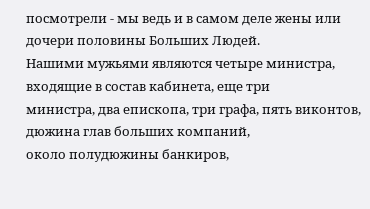посмотрели - мы ведь и в самом деле жены или дочери половины Больших Людей.
Нашими мужьями являются четыре министра, входящие в состав кабинета, еще три
министра, два епископа, три графа, пять виконтов, дюжина глав больших компаний,
около полудюжины банкиров,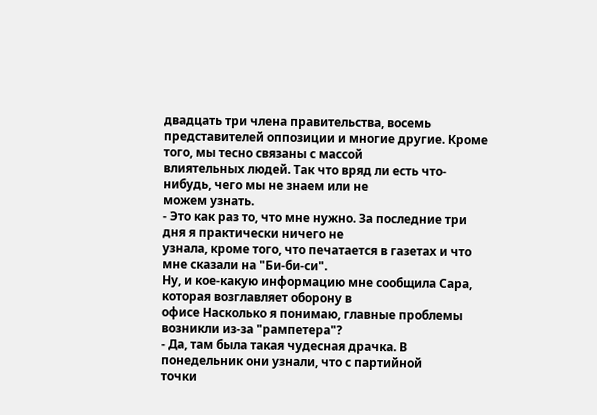двадцать три члена правительства, восемь
представителей оппозиции и многие другие. Кроме того, мы тесно связаны с массой
влиятельных людей. Так что вряд ли есть что-нибудь, чего мы не знаем или не
можем узнать.
- Это как раз то, что мне нужно. За последние три дня я практически ничего не
узнала, кроме того, что печатается в газетах и что мне сказали на "Би-би-си".
Ну, и кое-какую информацию мне сообщила Сара, которая возглавляет оборону в
офисе Насколько я понимаю, главные проблемы возникли из-за "рампетера"?
- Да, там была такая чудесная драчка. В понедельник они узнали, что с партийной
точки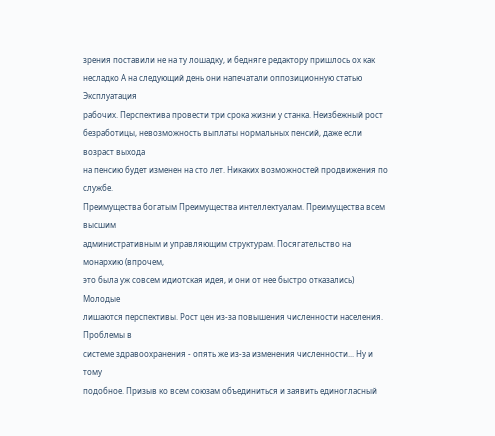зрения поставили не на ту лошадку, и бедняге редактору пришлось ох как
несладко А на следующий день они напечатали оппозиционную статью Эксплуатация
рабочих. Перспектива провести три срока жизни у станка. Неизбежный рост
безработицы, невозможность выплаты нормальных пенсий, даже если возраст выхода
на пенсию будет изменен на сто лет. Никаких возможностей продвижения по службе.
Преимущества богатым Преимущества интеллектуалам. Преимущества всем высшим
административным и управляющим структурам. Посягательство на монархию (впрочем,
это была уж совсем идиотская идея, и они от нее быстро отказались) Молодые
лишаются перспективы. Рост цен из-за повышения численности населения. Проблемы в
системе здравоохранения - опять же из-за изменения численности... Ну и тому
подобное. Призыв ко всем союзам объединиться и заявить единогласный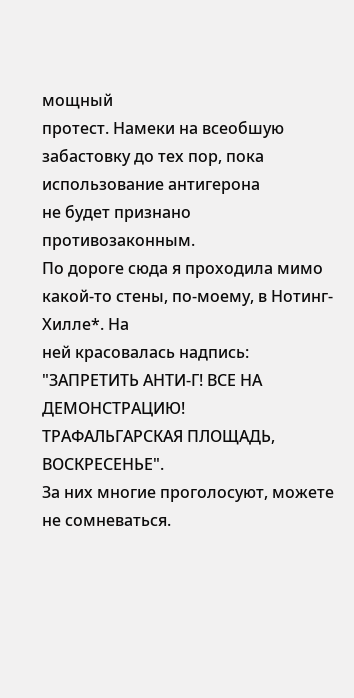мощный
протест. Намеки на всеобшую забастовку до тех пор, пока использование антигерона
не будет признано противозаконным.
По дороге сюда я проходила мимо какой-то стены, по-моему, в Нотинг-Хилле*. На
ней красовалась надпись:
"ЗАПРЕТИТЬ АНТИ-Г! ВСЕ НА ДЕМОНСТРАЦИЮ!
ТРАФАЛЬГАРСКАЯ ПЛОЩАДЬ, ВОСКРЕСЕНЬЕ".
За них многие проголосуют, можете не сомневаться.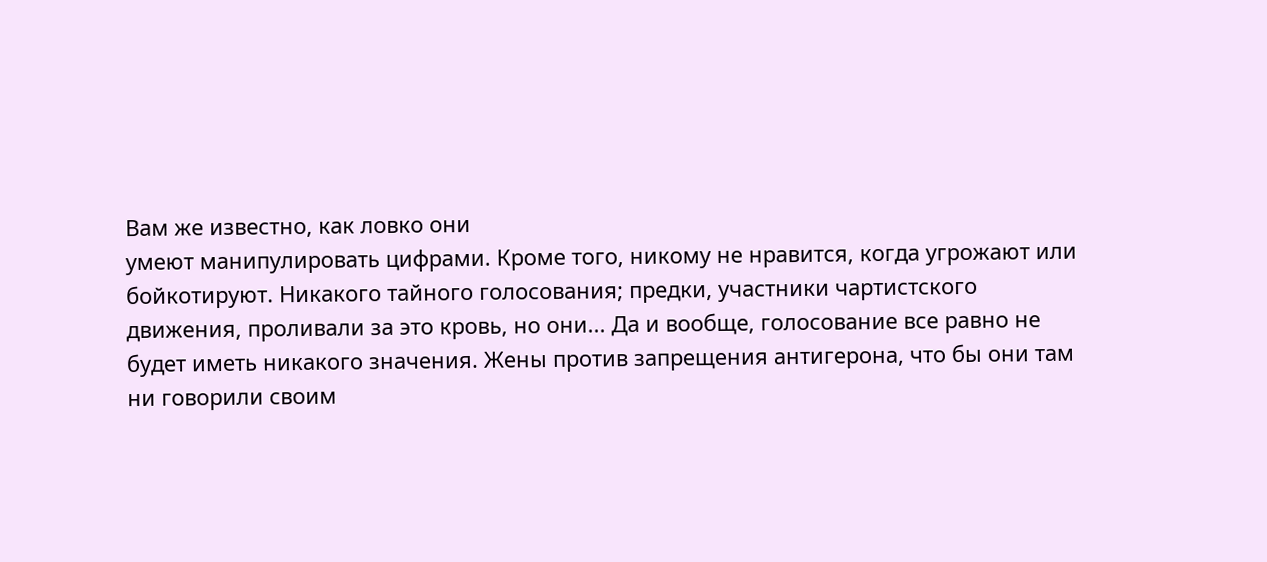Вам же известно, как ловко они
умеют манипулировать цифрами. Кроме того, никому не нравится, когда угрожают или
бойкотируют. Никакого тайного голосования; предки, участники чартистского
движения, проливали за это кровь, но они... Да и вообще, голосование все равно не
будет иметь никакого значения. Жены против запрещения антигерона, что бы они там
ни говорили своим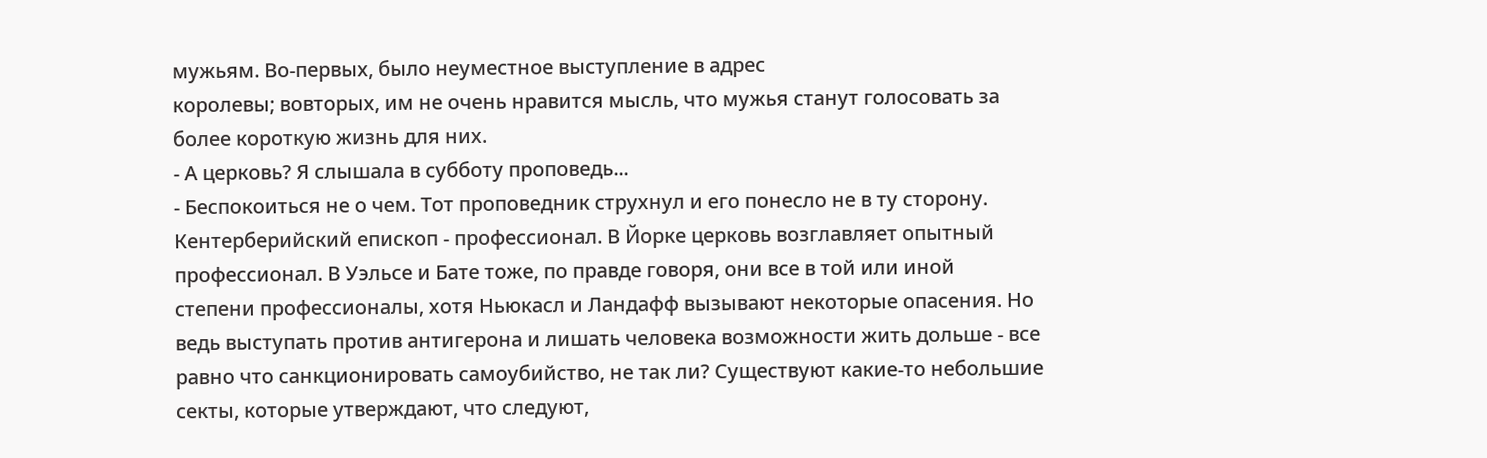мужьям. Во-первых, было неуместное выступление в адрес
королевы; вовторых, им не очень нравится мысль, что мужья станут голосовать за
более короткую жизнь для них.
- А церковь? Я слышала в субботу проповедь...
- Беспокоиться не о чем. Тот проповедник струхнул и его понесло не в ту сторону.
Кентерберийский епископ - профессионал. В Йорке церковь возглавляет опытный
профессионал. В Уэльсе и Бате тоже, по правде говоря, они все в той или иной
степени профессионалы, хотя Ньюкасл и Ландафф вызывают некоторые опасения. Но
ведь выступать против антигерона и лишать человека возможности жить дольше - все
равно что санкционировать самоубийство, не так ли? Существуют какие-то небольшие
секты, которые утверждают, что следуют,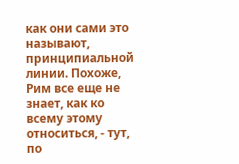как они сами это называют,
принципиальной линии. Похоже, Рим все еще не знает, как ко всему этому
относиться, - тут, по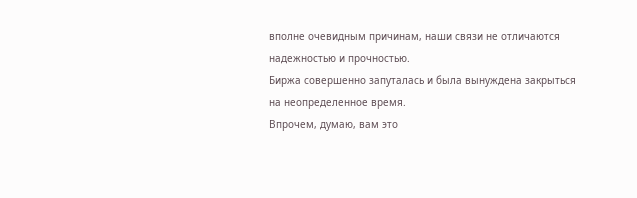вполне очевидным причинам, наши связи не отличаются
надежностью и прочностью.
Биржа совершенно запуталась и была вынуждена закрыться на неопределенное время.
Впрочем, думаю, вам это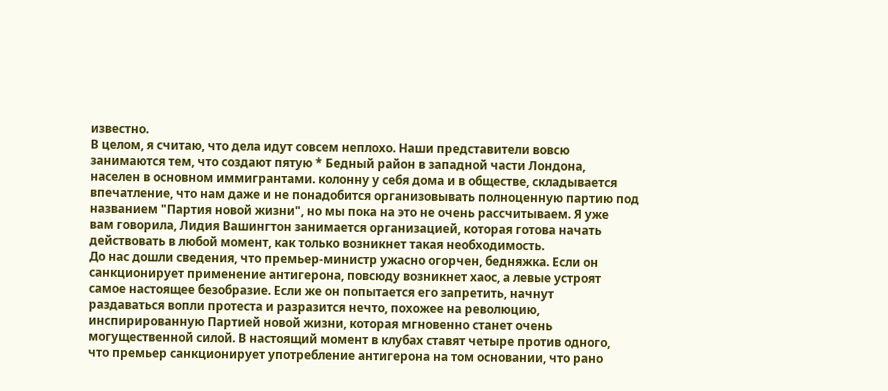известно.
В целом, я считаю, что дела идут совсем неплохо. Наши представители вовсю
занимаются тем, что создают пятую * Бедный район в западной части Лондона,
населен в основном иммигрантами. колонну у себя дома и в обществе, складывается
впечатление, что нам даже и не понадобится организовывать полноценную партию под
названием "Партия новой жизни", но мы пока на это не очень рассчитываем. Я уже
вам говорила, Лидия Вашингтон занимается организацией, которая готова начать
действовать в любой момент, как только возникнет такая необходимость.
До нас дошли сведения, что премьер-министр ужасно огорчен, бедняжка. Если он
санкционирует применение антигерона, повсюду возникнет хаос, а левые устроят
самое настоящее безобразие. Если же он попытается его запретить, начнут
раздаваться вопли протеста и разразится нечто, похожее на революцию,
инспирированную Партией новой жизни, которая мгновенно станет очень
могущественной силой. В настоящий момент в клубах ставят четыре против одного,
что премьер санкционирует употребление антигерона на том основании, что рано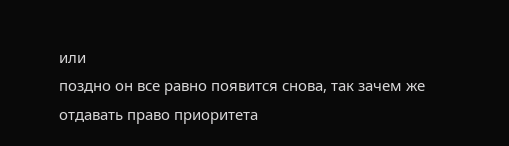или
поздно он все равно появится снова, так зачем же отдавать право приоритета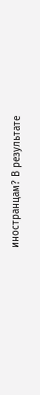иностранцам? В результате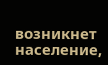возникнет население,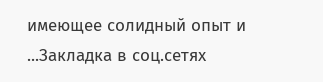имеющее солидный опыт и
...Закладка в соц.сетях